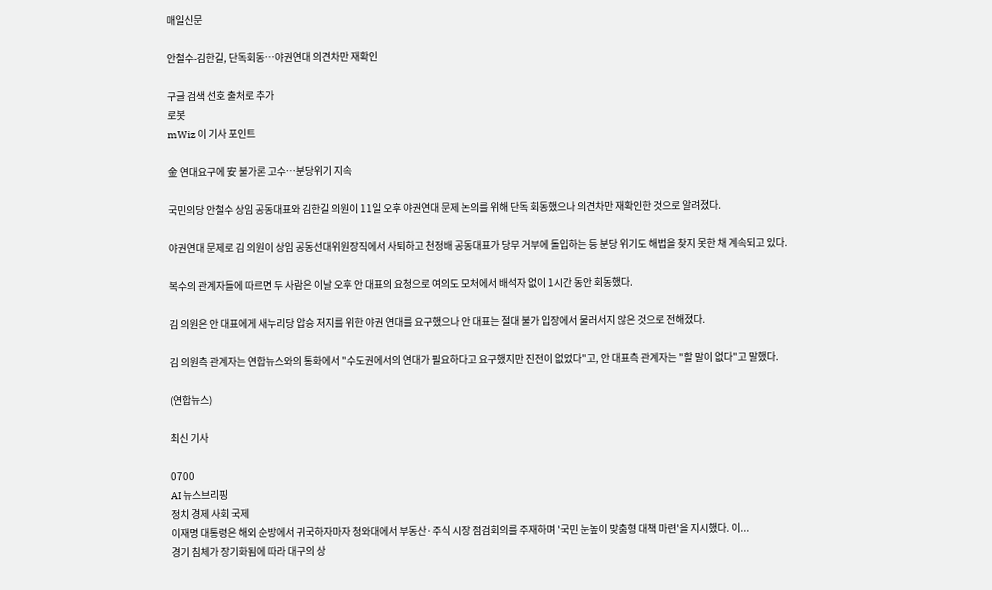매일신문

안철수-김한길, 단독회동…야권연대 의견차만 재확인

구글 검색 선호 출처로 추가
로봇
mWiz 이 기사 포인트

金 연대요구에 安 불가론 고수…분당위기 지속

국민의당 안철수 상임 공동대표와 김한길 의원이 11일 오후 야권연대 문제 논의를 위해 단독 회동했으나 의견차만 재확인한 것으로 알려졌다.

야권연대 문제로 김 의원이 상임 공동선대위원장직에서 사퇴하고 천정배 공동대표가 당무 거부에 돌입하는 등 분당 위기도 해법을 찾지 못한 채 계속되고 있다.

복수의 관계자들에 따르면 두 사람은 이날 오후 안 대표의 요청으로 여의도 모처에서 배석자 없이 1시간 동안 회동했다.

김 의원은 안 대표에게 새누리당 압승 저지를 위한 야권 연대를 요구했으나 안 대표는 절대 불가 입장에서 물러서지 않은 것으로 전해졌다.

김 의원측 관계자는 연합뉴스와의 통화에서 "수도권에서의 연대가 필요하다고 요구했지만 진전이 없었다"고, 안 대표측 관계자는 "할 말이 없다"고 말했다.

(연합뉴스)

최신 기사

0700
AI 뉴스브리핑
정치 경제 사회 국제
이재명 대통령은 해외 순방에서 귀국하자마자 청와대에서 부동산·주식 시장 점검회의를 주재하며 '국민 눈높이 맞춤형 대책 마련'을 지시했다. 이...
경기 침체가 장기화됨에 따라 대구의 상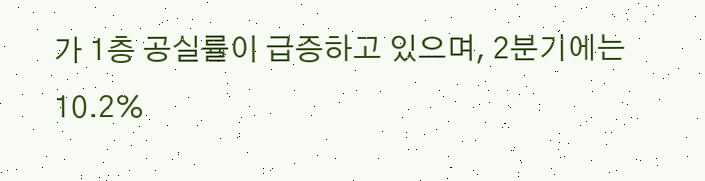가 1층 공실률이 급증하고 있으며, 2분기에는 10.2%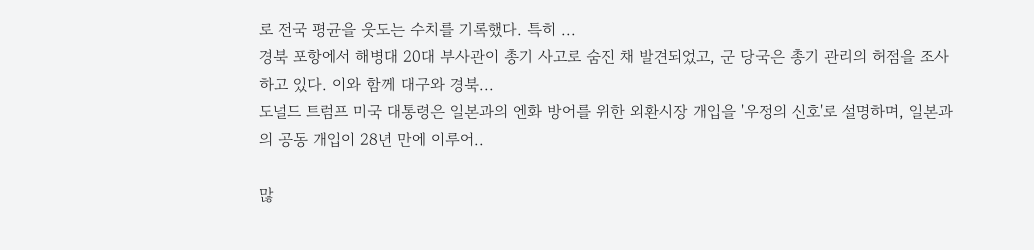로 전국 평균을 웃도는 수치를 기록했다. 특히 ...
경북 포항에서 해병대 20대 부사관이 총기 사고로 숨진 채 발견되었고, 군 당국은 총기 관리의 허점을 조사하고 있다. 이와 함께 대구와 경북...
도널드 트럼프 미국 대통령은 일본과의 엔화 방어를 위한 외환시장 개입을 '우정의 신호'로 설명하며, 일본과의 공동 개입이 28년 만에 이루어..

많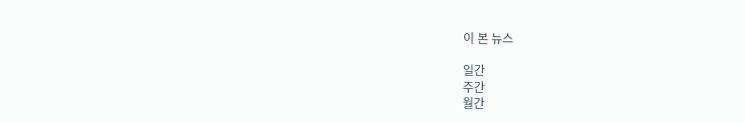이 본 뉴스

일간
주간
월간